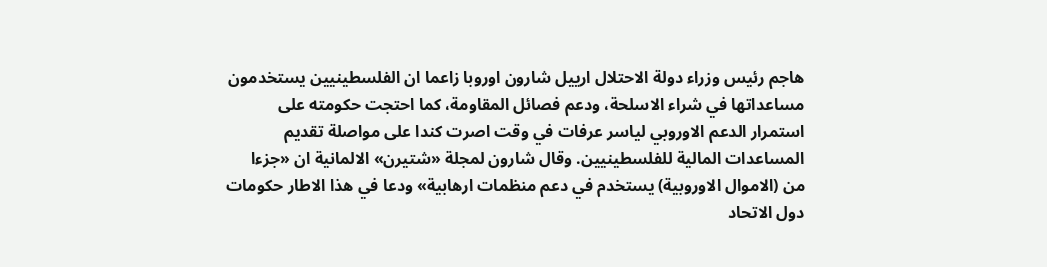هاجم رئيس وزراء دولة الاحتلال ارييل شارون اوروبا زاعما ان الفلسطينيين يستخدمون مساعداتها في شراء الاسلحة، ودعم فصائل المقاومة، كما احتجت حكومته على استمرار الدعم الاوروبي لياسر عرفات في وقت اصرت كندا على مواصلة تقديم المساعدات المالية للفلسطينيين. وقال شارون لمجلة «شتيرن» الالمانية ان «جزءا من (الاموال الاوروبية) يستخدم في دعم منظمات ارهابية» ودعا في هذا الاطار حكومات دول الاتحاد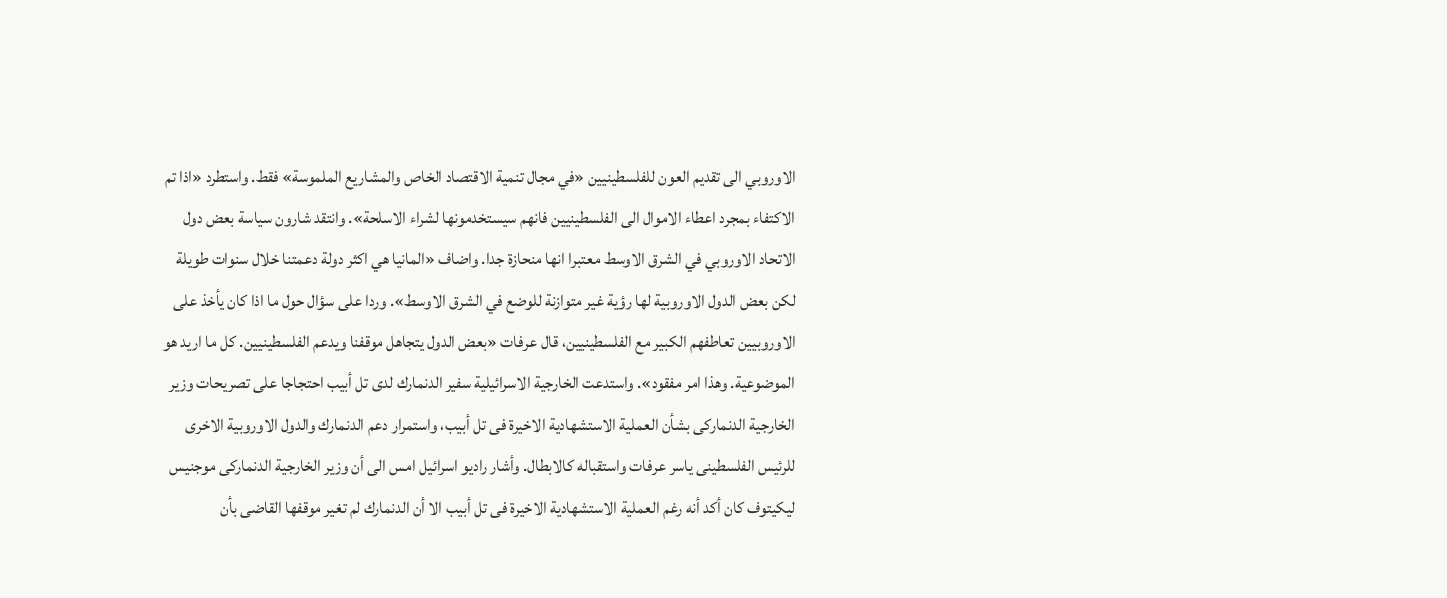الاوروبي الى تقديم العون للفلسطينيين «في مجال تنمية الاقتصاد الخاص والمشاريع الملموسة» فقط. واستطرد «اذا تم الاكتفاء بمجرد اعطاء الاموال الى الفلسطينيين فانهم سيستخدمونها لشراء الاسلحة». وانتقد شارون سياسة بعض دول الاتحاد الاوروبي في الشرق الاوسط معتبرا انها منحازة جدا. واضاف «المانيا هي اكثر دولة دعمتنا خلال سنوات طويلة لكن بعض الدول الاوروبية لها رؤية غير متوازنة للوضع في الشرق الاوسط». وردا على سؤال حول ما اذا كان يأخذ على الاوروبيين تعاطفهم الكبير مع الفلسطينيين، قال عرفات «بعض الدول يتجاهل موقفنا ويدعم الفلسطينيين. كل ما اريد هو الموضوعية. وهذا امر مفقود». واستدعت الخارجية الاسرائيلية سفير الدنمارك لدى تل أبيب احتجاجا على تصريحات وزير الخارجية الدنماركى بشأن العملية الاستشهادية الاخيرة فى تل أبيب، واستمرار دعم الدنمارك والدول الاوروبية الاخرى للرئيس الفلسطينى ياسر عرفات واستقباله كالابطال. وأشار راديو اسرائيل امس الى أن وزير الخارجية الدنماركى موجنيس ليكيتوف كان أكد أنه رغم العملية الاستشهادية الاخيرة فى تل أبيب الا أن الدنمارك لم تغير موقفها القاضى بأن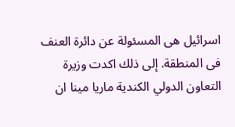اسرائيل هى المسئولة عن دائرة العنف فى المنطقة. إلى ذلك اكدت وزيرة التعاون الدولي الكندية ماريا مينا ان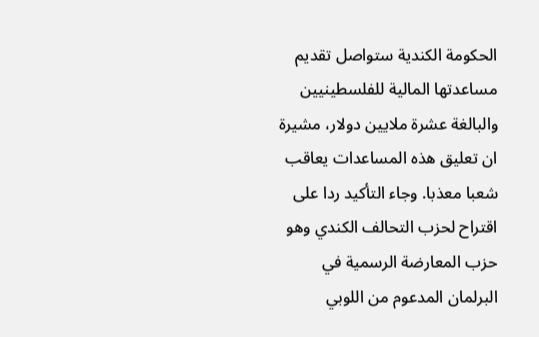الحكومة الكندية ستواصل تقديم مساعدتها المالية للفلسطينيين والبالغة عشرة ملايين دولار، مشيرة ان تعليق هذه المساعدات يعاقب شعبا معذبا. وجاء التأكيد ردا على اقتراح لحزب التحالف الكندي وهو حزب المعارضة الرسمية في البرلمان المدعوم من اللوبي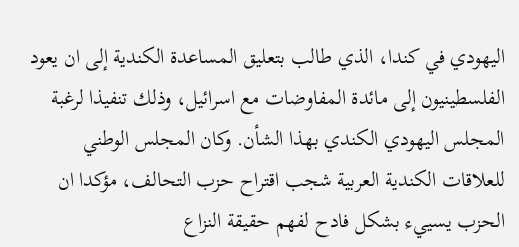اليهودي في كندا، الذي طالب بتعليق المساعدة الكندية إلى ان يعود الفلسطينيون إلى مائدة المفاوضات مع اسرائيل، وذلك تنفيذا لرغبة المجلس اليهودي الكندي بهذا الشأن. وكان المجلس الوطني للعلاقات الكندية العربية شجب اقتراح حزب التحالف، مؤكدا ان الحزب يسييء بشكل فادح لفهم حقيقة النزاع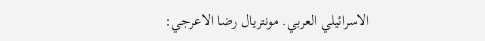الاسرائيلي العربي. مونتريال رضا الاعرجي: